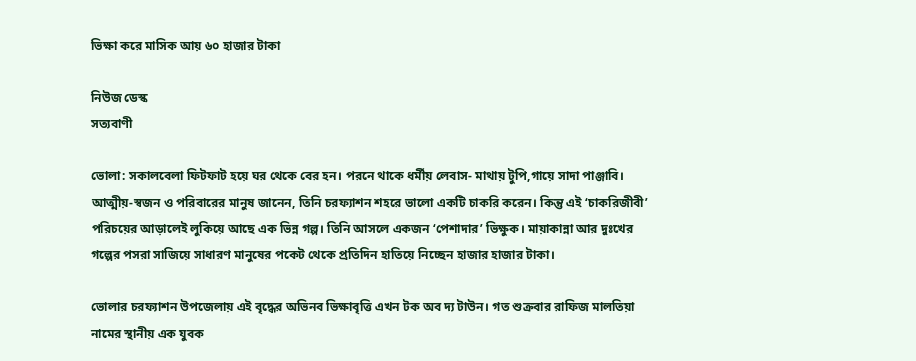ভিক্ষা করে মাসিক আয় ৬০ হাজার টাকা

নিউজ ডেস্ক
সত্যবাণী

ভোলা: সকালবেলা ফিটফাট হয়ে ঘর থেকে বের হন। পরনে থাকে ধর্মীয় লেবাস- মাথায় টুপি,গায়ে সাদা পাঞ্জাবি। আত্মীয়-স্বজন ও পরিবারের মানুষ জানেন, তিনি চরফ্যাশন শহরে ভালো একটি চাকরি করেন। কিন্তু এই ‘চাকরিজীবী’ পরিচয়ের আড়ালেই লুকিয়ে আছে এক ভিন্ন গল্প। তিনি আসলে একজন ‘পেশাদার’ ভিক্ষুক। মায়াকান্না আর দুঃখের গল্পের পসরা সাজিয়ে সাধারণ মানুষের পকেট থেকে প্রতিদিন হাতিয়ে নিচ্ছেন হাজার হাজার টাকা।

ভোলার চরফ্যাশন উপজেলায় এই বৃদ্ধের অভিনব ভিক্ষাবৃত্তি এখন টক অব দ্য টাউন। গত শুক্রবার রাফিজ মালতিয়া নামের স্থানীয় এক যুবক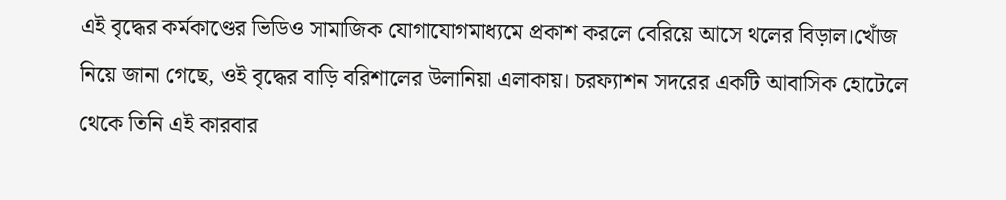এই বৃদ্ধের কর্মকাণ্ডের ভিডিও সামাজিক যোগাযোগমাধ্যমে প্রকাশ করলে বেরিয়ে আসে থলের বিড়াল।খোঁজ নিয়ে জানা গেছে, ওই বৃদ্ধের বাড়ি বরিশালের উলানিয়া এলাকায়। চরফ্যাশন সদরের একটি আবাসিক হোটেলে থেকে তিনি এই কারবার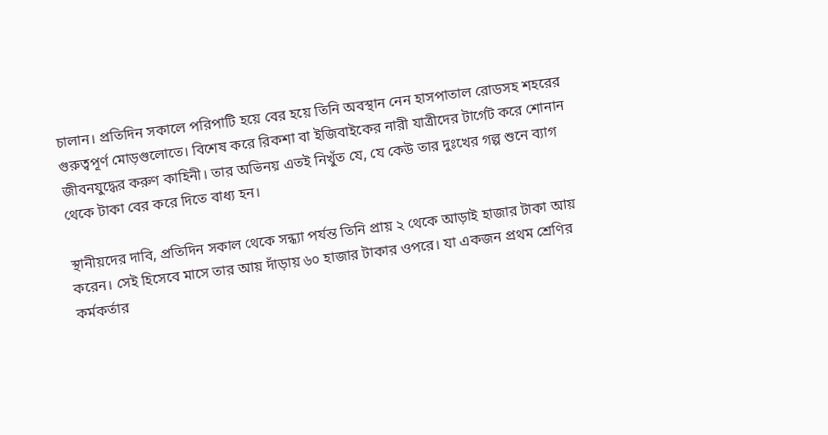চালান। প্রতিদিন সকালে পরিপাটি হয়ে বের হয়ে তিনি অবস্থান নেন হাসপাতাল রোডসহ শহরের গুরুত্বপূর্ণ মোড়গুলোতে। বিশেষ করে রিকশা বা ইজিবাইকের নারী যাত্রীদের টার্গেট করে শোনান জীবনযুদ্ধের করুণ কাহিনী। তার অভিনয় এতই নিখুঁত যে, যে কেউ তার দুঃখের গল্প শুনে ব্যাগ থেকে টাকা বের করে দিতে বাধ্য হন।

স্থানীয়দের দাবি, প্রতিদিন সকাল থেকে সন্ধ্যা পর্যন্ত তিনি প্রায় ২ থেকে আড়াই হাজার টাকা আয় করেন। সেই হিসেবে মাসে তার আয় দাঁড়ায় ৬০ হাজার টাকার ওপরে। যা একজন প্রথম শ্রেণির কর্মকর্তার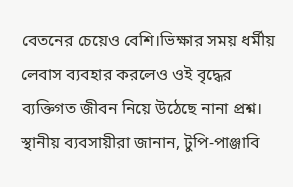বেতনের চেয়েও বেশি।ভিক্ষার সময় ধর্মীয় লেবাস ব্যবহার করলেও ওই বৃদ্ধের ব্যক্তিগত জীবন নিয়ে উঠেছে নানা প্রশ্ন। স্থানীয় ব্যবসায়ীরা জানান, টুপি-পাঞ্জাবি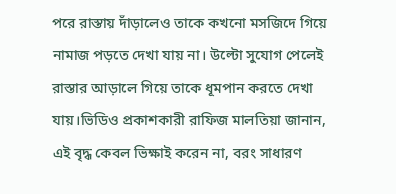পরে রাস্তায় দাঁড়ালেও তাকে কখনো মসজিদে গিয়ে নামাজ পড়তে দেখা যায় না। উল্টো সুযোগ পেলেই রাস্তার আড়ালে গিয়ে তাকে ধূমপান করতে দেখা যায়।ভিডিও প্রকাশকারী রাফিজ মালতিয়া জানান, এই বৃদ্ধ কেবল ভিক্ষাই করেন না, বরং সাধারণ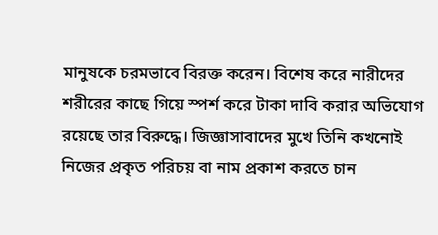মানুষকে চরমভাবে বিরক্ত করেন। বিশেষ করে নারীদের শরীরের কাছে গিয়ে স্পর্শ করে টাকা দাবি করার অভিযোগ রয়েছে তার বিরুদ্ধে। জিজ্ঞাসাবাদের মুখে তিনি কখনোই নিজের প্রকৃত পরিচয় বা নাম প্রকাশ করতে চান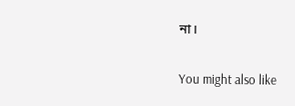না।

You might also like